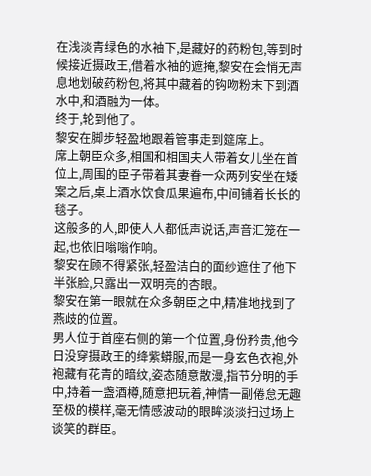在浅淡青绿色的水袖下,是藏好的药粉包,等到时候接近摄政王,借着水袖的遮掩,黎安在会悄无声息地划破药粉包,将其中藏着的钩吻粉末下到酒水中,和酒融为一体。
终于,轮到他了。
黎安在脚步轻盈地跟着管事走到筵席上。
席上朝臣众多,相国和相国夫人带着女儿坐在首位上,周围的臣子带着其妻眷一众两列安坐在矮案之后,桌上酒水饮食瓜果遍布,中间铺着长长的毯子。
这般多的人,即使人人都低声说话,声音汇笼在一起,也依旧嗡嗡作响。
黎安在顾不得紧张,轻盈洁白的面纱遮住了他下半张脸,只露出一双明亮的杏眼。
黎安在第一眼就在众多朝臣之中,精准地找到了燕歧的位置。
男人位于首座右侧的第一个位置,身份矜贵,他今日没穿摄政王的绛紫蟒服,而是一身玄色衣袍,外袍藏有花青的暗纹,姿态随意散漫,指节分明的手中,持着一盏酒樽,随意把玩着,神情一副倦怠无趣至极的模样,毫无情感波动的眼眸淡淡扫过场上谈笑的群臣。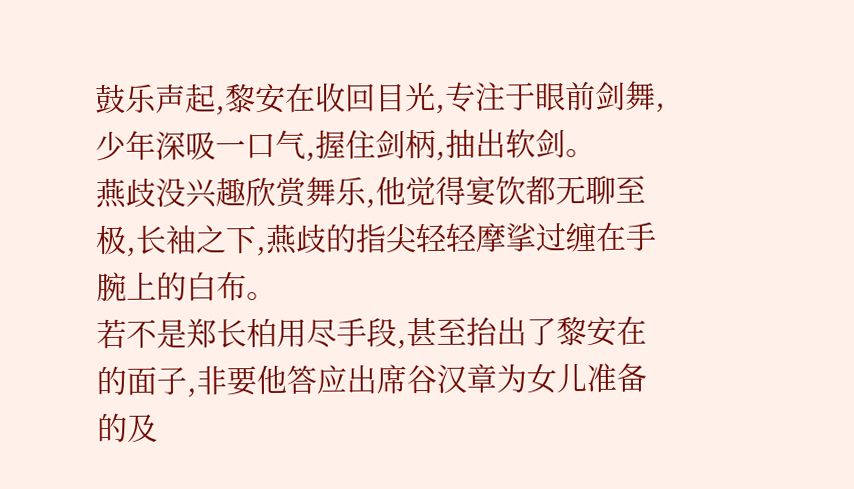鼓乐声起,黎安在收回目光,专注于眼前剑舞,少年深吸一口气,握住剑柄,抽出软剑。
燕歧没兴趣欣赏舞乐,他觉得宴饮都无聊至极,长袖之下,燕歧的指尖轻轻摩挲过缠在手腕上的白布。
若不是郑长柏用尽手段,甚至抬出了黎安在的面子,非要他答应出席谷汉章为女儿准备的及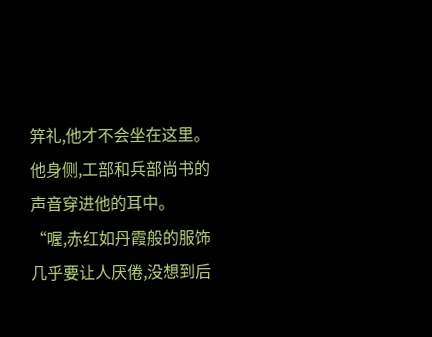笄礼,他才不会坐在这里。
他身侧,工部和兵部尚书的声音穿进他的耳中。
“喔,赤红如丹霞般的服饰几乎要让人厌倦,没想到后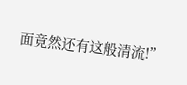面竟然还有这般清流!”